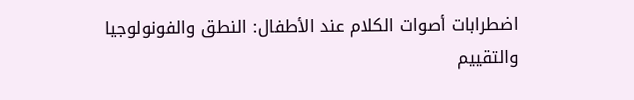اضطرابات أصوات الكلام عند الأطفال: النطق والفونولوجيا والتقييم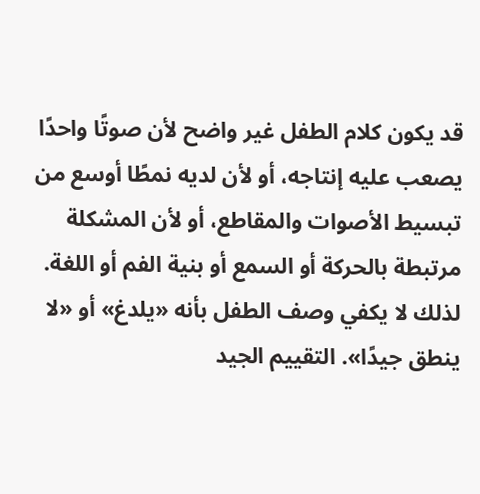قد يكون كلام الطفل غير واضح لأن صوتًا واحدًا يصعب عليه إنتاجه، أو لأن لديه نمطًا أوسع من تبسيط الأصوات والمقاطع، أو لأن المشكلة مرتبطة بالحركة أو السمع أو بنية الفم أو اللغة. لذلك لا يكفي وصف الطفل بأنه «يلدغ» أو «لا ينطق جيدًا». التقييم الجيد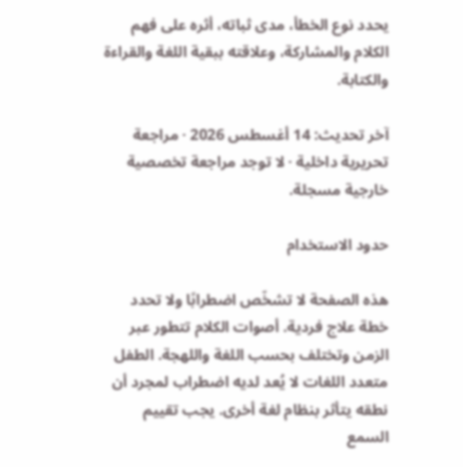يحدد نوع الخطأ، مدى ثباته، أثره على فهم الكلام والمشاركة، وعلاقته ببقية اللغة والقراءة والكتابة.

آخر تحديث: 14 أغسطس 2026 · مراجعة تحريرية داخلية · لا توجد مراجعة تخصصية خارجية مسجلة.

حدود الاستخدام

هذه الصفحة لا تشخّص اضطرابًا ولا تحدد خطة علاج فردية. أصوات الكلام تتطور عبر الزمن وتختلف بحسب اللغة واللهجة. الطفل متعدد اللغات لا يُعد لديه اضطراب لمجرد أن نطقه يتأثر بنظام لغة أخرى. يجب تقييم السمع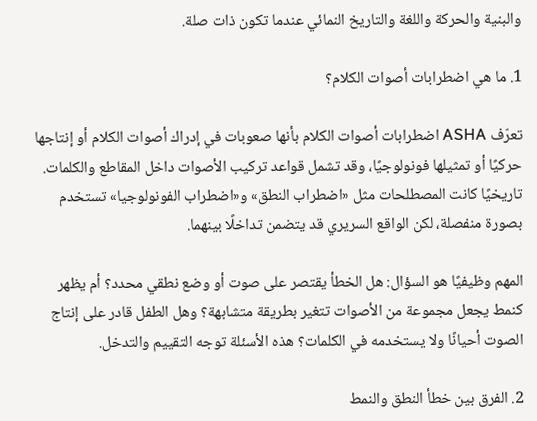والبنية والحركة واللغة والتاريخ النمائي عندما تكون ذات صلة.

1. ما هي اضطرابات أصوات الكلام؟

تعرّف ASHA اضطرابات أصوات الكلام بأنها صعوبات في إدراك أصوات الكلام أو إنتاجها حركيًا أو تمثيلها فونولوجيًا، وقد تشمل قواعد تركيب الأصوات داخل المقاطع والكلمات. تاريخيًا كانت المصطلحات مثل «اضطراب النطق» و«اضطراب الفونولوجيا» تستخدم بصورة منفصلة، لكن الواقع السريري قد يتضمن تداخلًا بينهما.

المهم وظيفيًا هو السؤال: هل الخطأ يقتصر على صوت أو وضع نطقي محدد؟ أم يظهر كنمط يجعل مجموعة من الأصوات تتغير بطريقة متشابهة؟ وهل الطفل قادر على إنتاج الصوت أحيانًا ولا يستخدمه في الكلمات؟ هذه الأسئلة توجه التقييم والتدخل.

2. الفرق بين خطأ النطق والنمط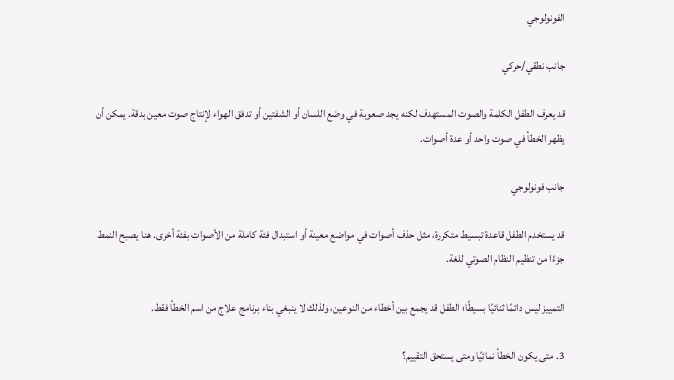الفونولوجي

جانب نطقي/حركي

قد يعرف الطفل الكلمة والصوت المستهدف لكنه يجد صعوبة في وضع اللسان أو الشفتين أو تدفق الهواء لإنتاج صوت معين بدقة. يمكن أن يظهر الخطأ في صوت واحد أو عدة أصوات.

جانب فونولوجي

قد يستخدم الطفل قاعدة تبسيط متكررة، مثل حذف أصوات في مواضع معينة أو استبدال فئة كاملة من الأصوات بفئة أخرى. هنا يصبح النمط جزءًا من تنظيم النظام الصوتي للغة.

التمييز ليس دائمًا ثنائيًا بسيطًا؛ الطفل قد يجمع بين أخطاء من النوعين، ولذلك لا ينبغي بناء برنامج علاج من اسم الخطأ فقط.

3. متى يكون الخطأ نمائيًا ومتى يستحق التقييم؟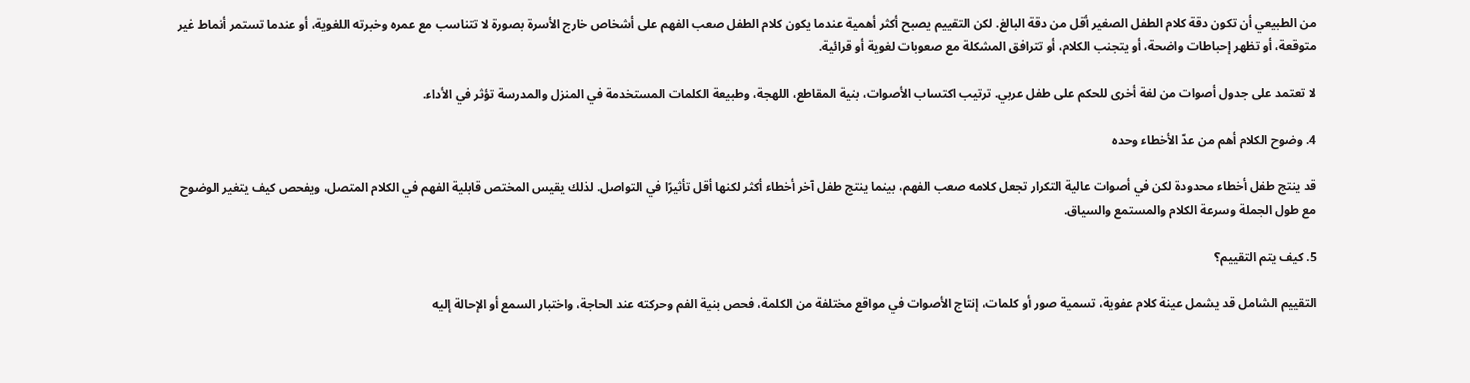من الطبيعي أن تكون دقة كلام الطفل الصغير أقل من دقة البالغ. لكن التقييم يصبح أكثر أهمية عندما يكون كلام الطفل صعب الفهم على أشخاص خارج الأسرة بصورة لا تتناسب مع عمره وخبرته اللغوية، أو عندما تستمر أنماط غير متوقعة، أو تظهر إحباطات واضحة، أو يتجنب الكلام، أو تترافق المشكلة مع صعوبات لغوية أو قرائية.

لا تعتمد على جدول أصوات من لغة أخرى للحكم على طفل عربي. ترتيب اكتساب الأصوات، بنية المقاطع، اللهجة، وطبيعة الكلمات المستخدمة في المنزل والمدرسة تؤثر في الأداء.

4. وضوح الكلام أهم من عدّ الأخطاء وحده

قد ينتج طفل أخطاء محدودة لكن في أصوات عالية التكرار تجعل كلامه صعب الفهم، بينما ينتج طفل آخر أخطاء أكثر لكنها أقل تأثيرًا في التواصل. لذلك يقيس المختص قابلية الفهم في الكلام المتصل، ويفحص كيف يتغير الوضوح مع طول الجملة وسرعة الكلام والمستمع والسياق.

5. كيف يتم التقييم؟

التقييم الشامل قد يشمل عينة كلام عفوية، تسمية صور أو كلمات، إنتاج الأصوات في مواقع مختلفة من الكلمة، فحص بنية الفم وحركته عند الحاجة، واختبار السمع أو الإحالة إليه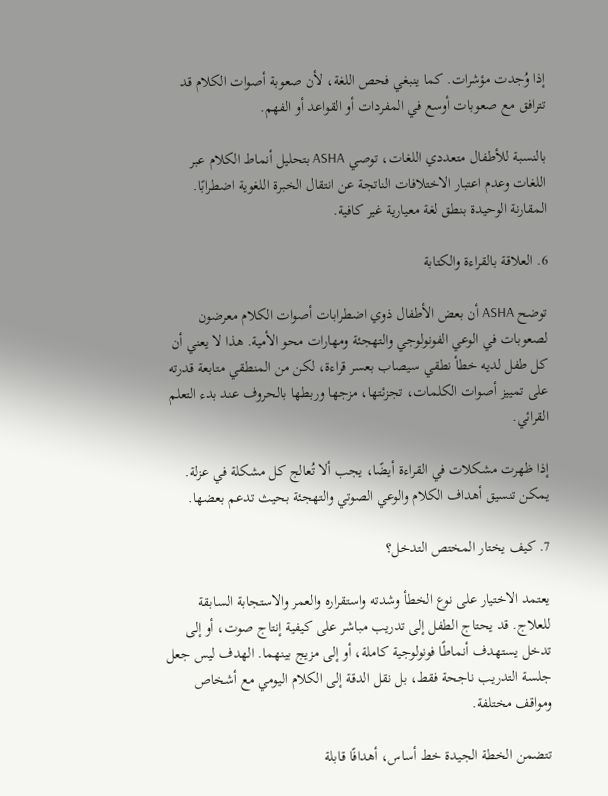إذا وُجدت مؤشرات. كما ينبغي فحص اللغة، لأن صعوبة أصوات الكلام قد تترافق مع صعوبات أوسع في المفردات أو القواعد أو الفهم.

بالنسبة للأطفال متعددي اللغات، توصي ASHA بتحليل أنماط الكلام عبر اللغات وعدم اعتبار الاختلافات الناتجة عن انتقال الخبرة اللغوية اضطرابًا. المقارنة الوحيدة بنطق لغة معيارية غير كافية.

6. العلاقة بالقراءة والكتابة

توضح ASHA أن بعض الأطفال ذوي اضطرابات أصوات الكلام معرضون لصعوبات في الوعي الفونولوجي والتهجئة ومهارات محو الأمية. هذا لا يعني أن كل طفل لديه خطأ نطقي سيصاب بعسر قراءة، لكن من المنطقي متابعة قدرته على تمييز أصوات الكلمات، تجزئتها، مزجها وربطها بالحروف عند بدء التعلم القرائي.

إذا ظهرت مشكلات في القراءة أيضًا، يجب ألا تُعالج كل مشكلة في عزلة. يمكن تنسيق أهداف الكلام والوعي الصوتي والتهجئة بحيث تدعم بعضها.

7. كيف يختار المختص التدخل؟

يعتمد الاختيار على نوع الخطأ وشدته واستقراره والعمر والاستجابة السابقة للعلاج. قد يحتاج الطفل إلى تدريب مباشر على كيفية إنتاج صوت، أو إلى تدخل يستهدف أنماطًا فونولوجية كاملة، أو إلى مزيج بينهما. الهدف ليس جعل جلسة التدريب ناجحة فقط، بل نقل الدقة إلى الكلام اليومي مع أشخاص ومواقف مختلفة.

تتضمن الخطة الجيدة خط أساس، أهدافًا قابلة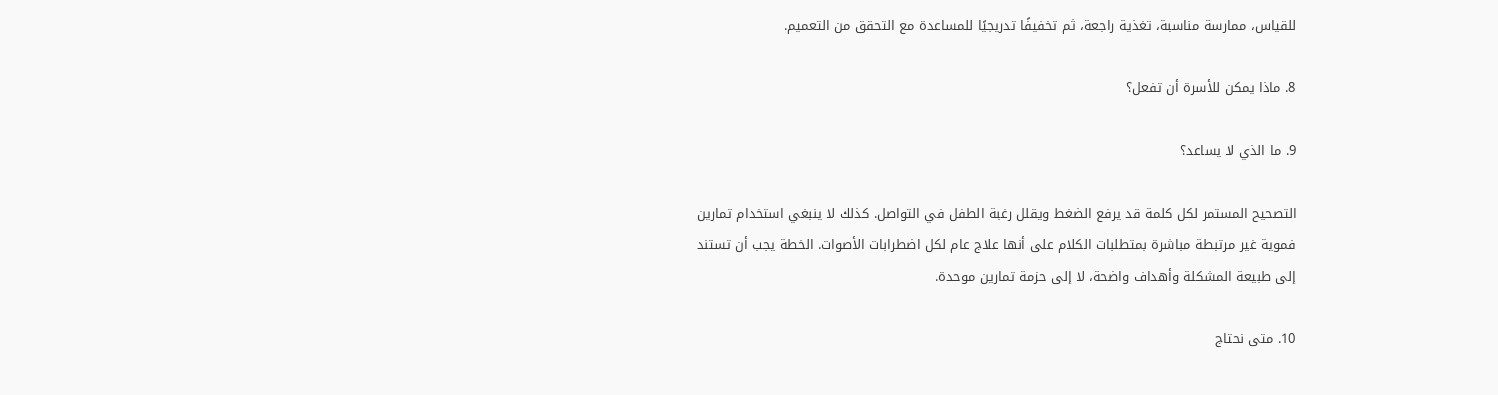للقياس، ممارسة مناسبة، تغذية راجعة، ثم تخفيفًا تدريجيًا للمساعدة مع التحقق من التعميم.

8. ماذا يمكن للأسرة أن تفعل؟

9. ما الذي لا يساعد؟

التصحيح المستمر لكل كلمة قد يرفع الضغط ويقلل رغبة الطفل في التواصل. كذلك لا ينبغي استخدام تمارين فموية غير مرتبطة مباشرة بمتطلبات الكلام على أنها علاج عام لكل اضطرابات الأصوات. الخطة يجب أن تستند إلى طبيعة المشكلة وأهداف واضحة، لا إلى حزمة تمارين موحدة.

10. متى نحتاج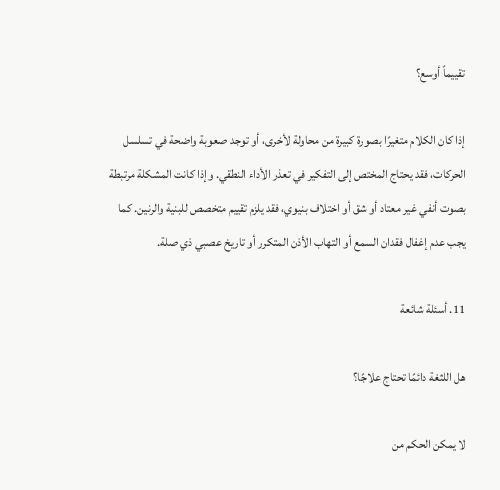تقييماً أوسع؟

إذا كان الكلام متغيرًا بصورة كبيرة من محاولة لأخرى، أو توجد صعوبة واضحة في تسلسل الحركات، فقد يحتاج المختص إلى التفكير في تعذر الأداء النطقي. وإذا كانت المشكلة مرتبطة بصوت أنفي غير معتاد أو شق أو اختلاف بنيوي، فقد يلزم تقييم متخصص للبنية والرنين. كما يجب عدم إغفال فقدان السمع أو التهاب الأذن المتكرر أو تاريخ عصبي ذي صلة.

11. أسئلة شائعة

هل اللثغة دائمًا تحتاج علاجًا؟

لا يمكن الحكم من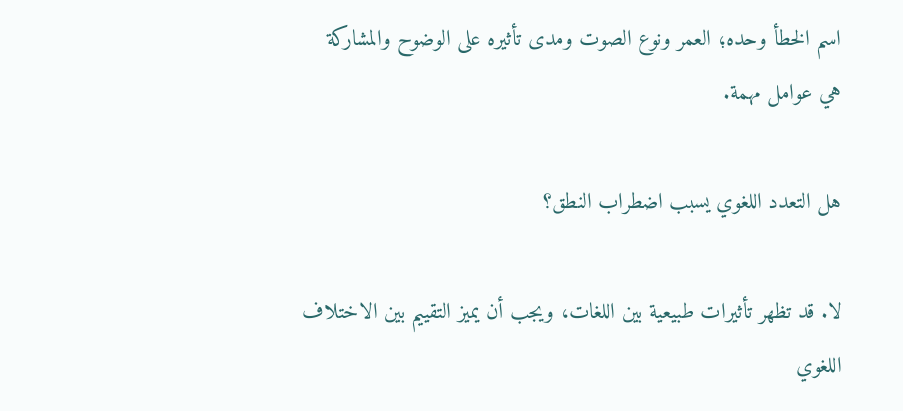اسم الخطأ وحده؛ العمر ونوع الصوت ومدى تأثيره على الوضوح والمشاركة هي عوامل مهمة.

هل التعدد اللغوي يسبب اضطراب النطق؟

لا. قد تظهر تأثيرات طبيعية بين اللغات، ويجب أن يميز التقييم بين الاختلاف اللغوي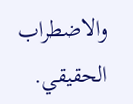والاضطراب الحقيقي.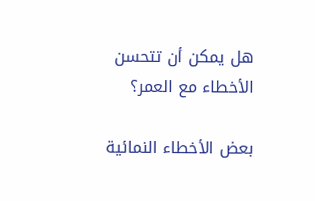هل يمكن أن تتحسن الأخطاء مع العمر؟

بعض الأخطاء النمائية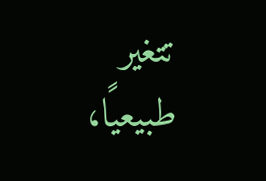تتغير طبيعيًا،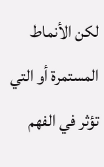لكن الأنماط المستمرة أو التي تؤثر في الفهم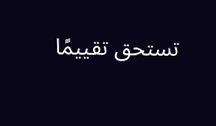تستحق تقييمًا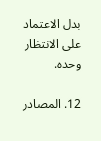بدل الاعتماد على الانتظار وحده.

12. المصادر